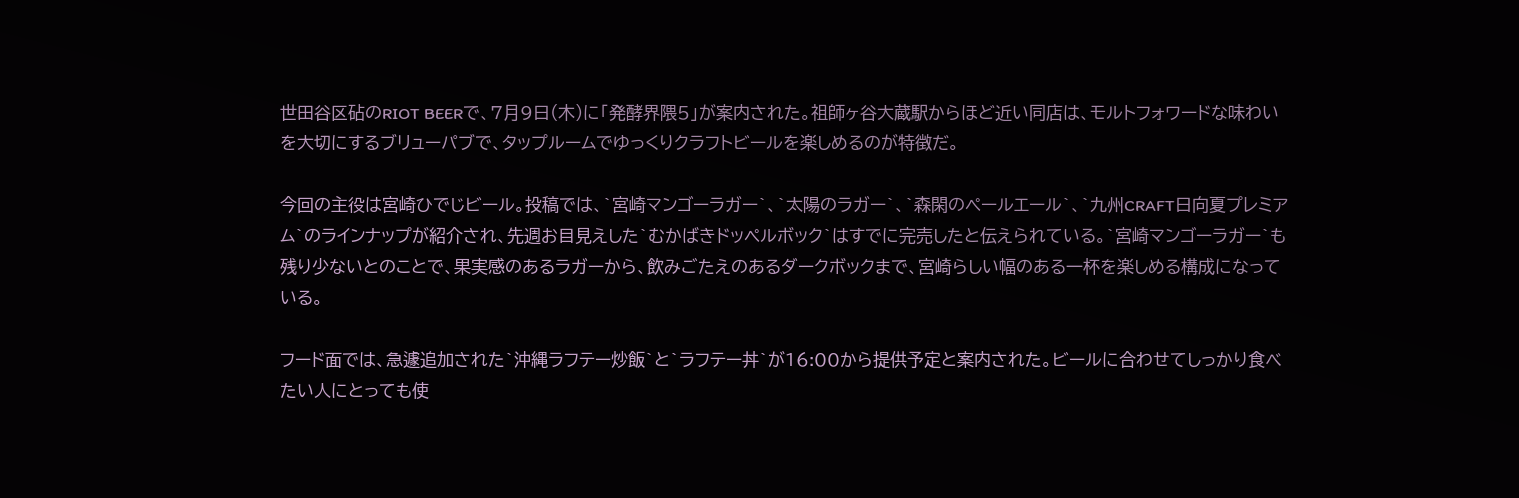世田谷区砧のRIOT BEERで、7月9日(木)に「発酵界隈5」が案内された。祖師ヶ谷大蔵駅からほど近い同店は、モルトフォワードな味わいを大切にするブリューパブで、タップルームでゆっくりクラフトビールを楽しめるのが特徴だ。

今回の主役は宮崎ひでじビール。投稿では、`宮崎マンゴーラガー`、`太陽のラガー`、`森閑のペールエール`、`九州CRAFT日向夏プレミアム`のラインナップが紹介され、先週お目見えした`むかばきドッペルボック`はすでに完売したと伝えられている。`宮崎マンゴーラガー`も残り少ないとのことで、果実感のあるラガーから、飲みごたえのあるダークボックまで、宮崎らしい幅のある一杯を楽しめる構成になっている。

フード面では、急遽追加された`沖縄ラフテー炒飯`と`ラフテー丼`が16:00から提供予定と案内された。ビールに合わせてしっかり食べたい人にとっても使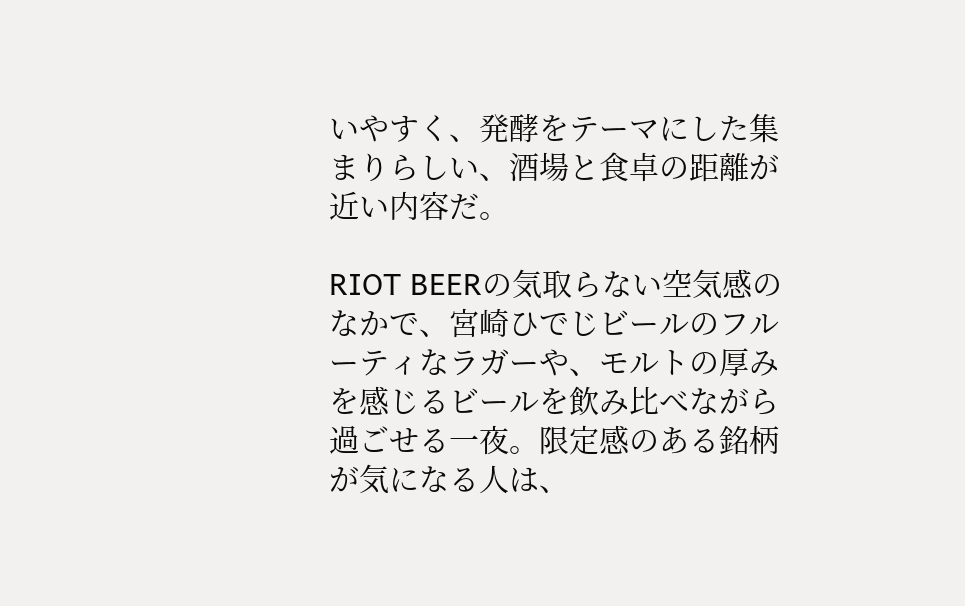いやすく、発酵をテーマにした集まりらしい、酒場と食卓の距離が近い内容だ。

RIOT BEERの気取らない空気感のなかで、宮崎ひでじビールのフルーティなラガーや、モルトの厚みを感じるビールを飲み比べながら過ごせる一夜。限定感のある銘柄が気になる人は、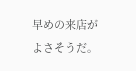早めの来店がよさそうだ。